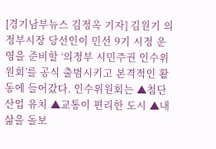[경기남부뉴스 김정옥 기자] 김원기 의정부시장 당선인이 민선 9기 시정 운영을 준비할 ‘의정부 시민주권 인수위원회’를 공식 출범시키고 본격적인 활동에 들어갔다. 인수위원회는 ▲첨단산업 유치 ▲교통이 편리한 도시 ▲내 삶을 돌보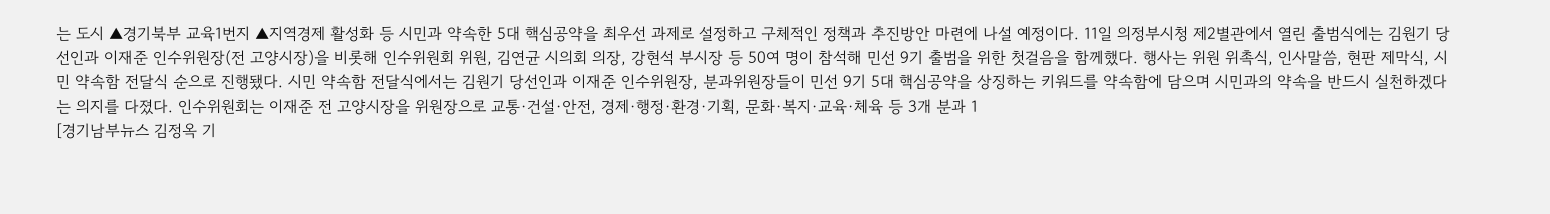는 도시 ▲경기북부 교육1번지 ▲지역경제 활성화 등 시민과 약속한 5대 핵심공약을 최우선 과제로 설정하고 구체적인 정책과 추진방안 마련에 나설 예정이다. 11일 의정부시청 제2별관에서 열린 출범식에는 김원기 당선인과 이재준 인수위원장(전 고양시장)을 비롯해 인수위원회 위원, 김연균 시의회 의장, 강현석 부시장 등 50여 명이 참석해 민선 9기 출범을 위한 첫걸음을 함께했다. 행사는 위원 위촉식, 인사말씀, 현판 제막식, 시민 약속함 전달식 순으로 진행됐다. 시민 약속함 전달식에서는 김원기 당선인과 이재준 인수위원장, 분과위원장들이 민선 9기 5대 핵심공약을 상징하는 키워드를 약속함에 담으며 시민과의 약속을 반드시 실천하겠다는 의지를 다졌다. 인수위원회는 이재준 전 고양시장을 위원장으로 교통·건설·안전, 경제·행정·환경·기획, 문화·복지·교육·체육 등 3개 분과 1
[경기남부뉴스 김정옥 기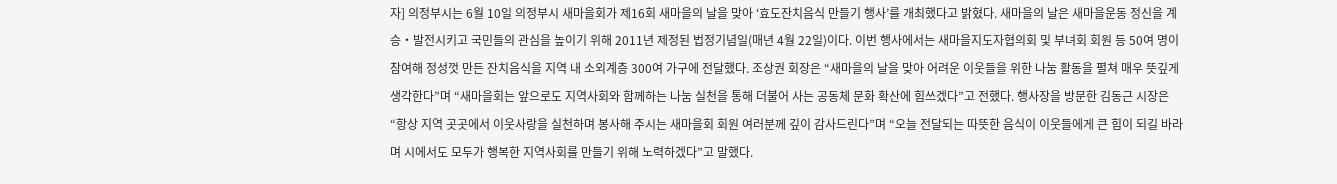자] 의정부시는 6월 10일 의정부시 새마을회가 제16회 새마을의 날을 맞아 ‘효도잔치음식 만들기 행사’를 개최했다고 밝혔다. 새마을의 날은 새마을운동 정신을 계승‧발전시키고 국민들의 관심을 높이기 위해 2011년 제정된 법정기념일(매년 4월 22일)이다. 이번 행사에서는 새마을지도자협의회 및 부녀회 회원 등 50여 명이 참여해 정성껏 만든 잔치음식을 지역 내 소외계층 300여 가구에 전달했다. 조상권 회장은 “새마을의 날을 맞아 어려운 이웃들을 위한 나눔 활동을 펼쳐 매우 뜻깊게 생각한다”며 “새마을회는 앞으로도 지역사회와 함께하는 나눔 실천을 통해 더불어 사는 공동체 문화 확산에 힘쓰겠다”고 전했다. 행사장을 방문한 김동근 시장은 “항상 지역 곳곳에서 이웃사랑을 실천하며 봉사해 주시는 새마을회 회원 여러분께 깊이 감사드린다”며 “오늘 전달되는 따뜻한 음식이 이웃들에게 큰 힘이 되길 바라며 시에서도 모두가 행복한 지역사회를 만들기 위해 노력하겠다”고 말했다.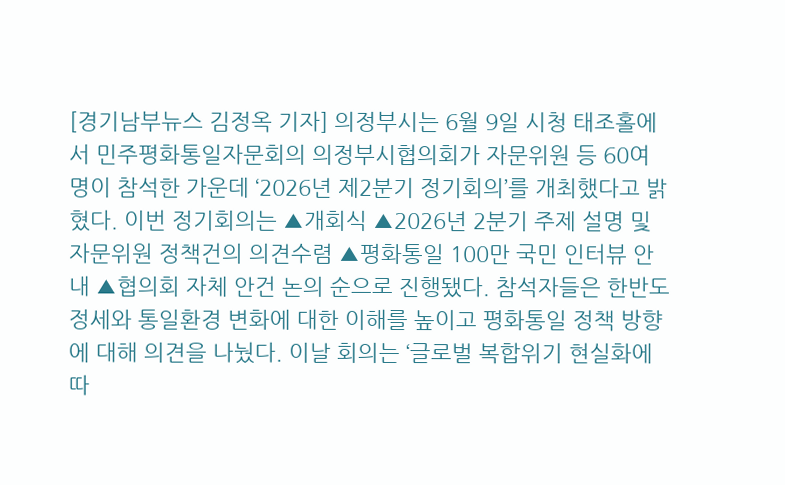[경기남부뉴스 김정옥 기자] 의정부시는 6월 9일 시청 태조홀에서 민주평화통일자문회의 의정부시협의회가 자문위원 등 60여 명이 참석한 가운데 ‘2026년 제2분기 정기회의’를 개최했다고 밝혔다. 이번 정기회의는 ▲개회식 ▲2026년 2분기 주제 설명 및 자문위원 정책건의 의견수렴 ▲평화통일 100만 국민 인터뷰 안내 ▲협의회 자체 안건 논의 순으로 진행됐다. 참석자들은 한반도 정세와 통일환경 변화에 대한 이해를 높이고 평화통일 정책 방향에 대해 의견을 나눴다. 이날 회의는 ‘글로벌 복합위기 현실화에 따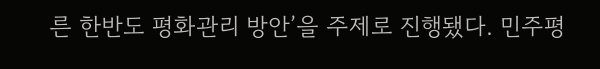른 한반도 평화관리 방안’을 주제로 진행됐다. 민주평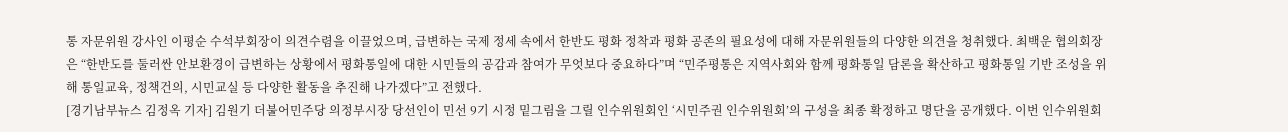통 자문위원 강사인 이평순 수석부회장이 의견수렴을 이끌었으며, 급변하는 국제 정세 속에서 한반도 평화 정착과 평화 공존의 필요성에 대해 자문위원들의 다양한 의견을 청취했다. 최백운 협의회장은 “한반도를 둘러싼 안보환경이 급변하는 상황에서 평화통일에 대한 시민들의 공감과 참여가 무엇보다 중요하다”며 “민주평통은 지역사회와 함께 평화통일 담론을 확산하고 평화통일 기반 조성을 위해 통일교육, 정책건의, 시민교실 등 다양한 활동을 추진해 나가겠다”고 전했다.
[경기남부뉴스 김정옥 기자] 김원기 더불어민주당 의정부시장 당선인이 민선 9기 시정 밑그림을 그릴 인수위원회인 ‘시민주권 인수위원회’의 구성을 최종 확정하고 명단을 공개했다. 이번 인수위원회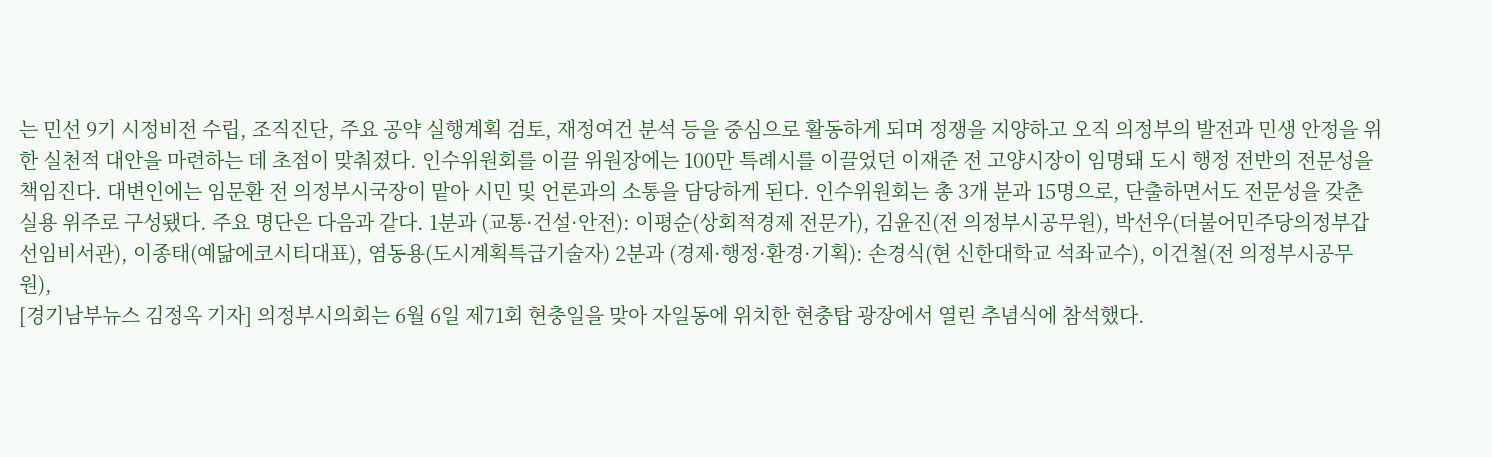는 민선 9기 시정비전 수립, 조직진단, 주요 공약 실행계획 검토, 재정여건 분석 등을 중심으로 활동하게 되며 정쟁을 지양하고 오직 의정부의 발전과 민생 안정을 위한 실천적 대안을 마련하는 데 초점이 맞춰졌다. 인수위원회를 이끌 위원장에는 100만 특례시를 이끌었던 이재준 전 고양시장이 임명돼 도시 행정 전반의 전문성을 책임진다. 대변인에는 임문환 전 의정부시국장이 맡아 시민 및 언론과의 소통을 담당하게 된다. 인수위원회는 총 3개 분과 15명으로, 단출하면서도 전문성을 갖춘 실용 위주로 구성됐다. 주요 명단은 다음과 같다. 1분과 (교통·건설·안전): 이평순(상회적경제 전문가), 김윤진(전 의정부시공무원), 박선우(더불어민주당의정부갑 선임비서관), 이종태(예닮에코시티대표), 염동용(도시계획특급기술자) 2분과 (경제·행정·환경·기획): 손경식(현 신한대학교 석좌교수), 이건철(전 의정부시공무원),
[경기남부뉴스 김정옥 기자] 의정부시의회는 6월 6일 제71회 현충일을 맞아 자일동에 위치한 현충탑 광장에서 열린 추념식에 참석했다.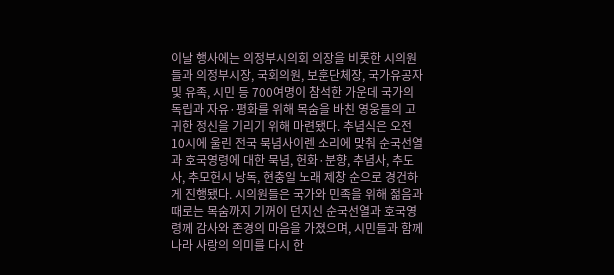이날 행사에는 의정부시의회 의장을 비롯한 시의원들과 의정부시장, 국회의원, 보훈단체장, 국가유공자 및 유족, 시민 등 700여명이 참석한 가운데 국가의 독립과 자유·평화를 위해 목숨을 바친 영웅들의 고귀한 정신을 기리기 위해 마련됐다. 추념식은 오전 10시에 울린 전국 묵념사이렌 소리에 맞춰 순국선열과 호국영령에 대한 묵념, 헌화·분향, 추념사, 추도사, 추모헌시 낭독, 현충일 노래 제창 순으로 경건하게 진행됐다. 시의원들은 국가와 민족을 위해 젊음과 때로는 목숨까지 기꺼이 던지신 순국선열과 호국영령께 감사와 존경의 마음을 가졌으며, 시민들과 함께 나라 사랑의 의미를 다시 한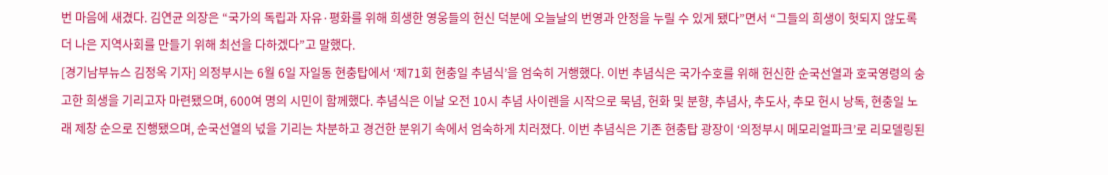번 마음에 새겼다. 김연균 의장은 “국가의 독립과 자유·평화를 위해 희생한 영웅들의 헌신 덕분에 오늘날의 번영과 안정을 누릴 수 있게 됐다”면서 “그들의 희생이 헛되지 않도록 더 나은 지역사회를 만들기 위해 최선을 다하겠다”고 말했다.
[경기남부뉴스 김정옥 기자] 의정부시는 6월 6일 자일동 현충탑에서 ‘제71회 현충일 추념식’을 엄숙히 거행했다. 이번 추념식은 국가수호를 위해 헌신한 순국선열과 호국영령의 숭고한 희생을 기리고자 마련됐으며, 600여 명의 시민이 함께했다. 추념식은 이날 오전 10시 추념 사이렌을 시작으로 묵념, 헌화 및 분향, 추념사, 추도사, 추모 헌시 낭독, 현충일 노래 제창 순으로 진행됐으며, 순국선열의 넋을 기리는 차분하고 경건한 분위기 속에서 엄숙하게 치러졌다. 이번 추념식은 기존 현충탑 광장이 ‘의정부시 메모리얼파크’로 리모델링된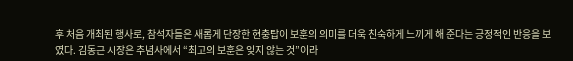후 처음 개최된 행사로, 참석자들은 새롭게 단장한 현충탑이 보훈의 의미를 더욱 친숙하게 느끼게 해 준다는 긍정적인 반응을 보였다. 김동근 시장은 추념사에서 “최고의 보훈은 잊지 않는 것”이라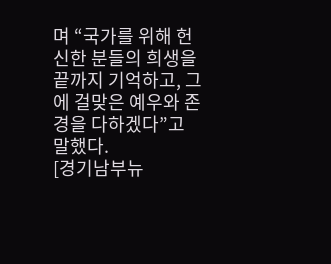며 “국가를 위해 헌신한 분들의 희생을 끝까지 기억하고, 그에 걸맞은 예우와 존경을 다하겠다”고 말했다.
[경기남부뉴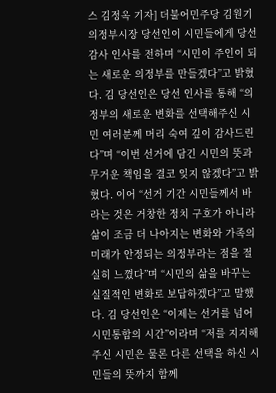스 김정옥 기자] 더불어민주당 김원기 의정부시장 당선인이 시민들에게 당선 감사 인사를 전하며 “시민이 주인이 되는 새로운 의정부를 만들겠다”고 밝혔다. 김 당선인은 당선 인사를 통해 “의정부의 새로운 변화를 선택해주신 시민 여러분께 머리 숙여 깊이 감사드린다”며 “이번 선거에 담긴 시민의 뜻과 무거운 책임을 결코 잊지 않겠다”고 밝혔다. 이어 “선거 기간 시민들께서 바라는 것은 거창한 정치 구호가 아니라 삶이 조금 더 나아지는 변화와 가족의 미래가 안정되는 의정부라는 점을 절실히 느꼈다”며 “시민의 삶을 바꾸는 실질적인 변화로 보답하겠다”고 말했다. 김 당선인은 “이제는 선거를 넘어 시민통합의 시간”이라며 “저를 지지해주신 시민은 물론 다른 선택을 하신 시민들의 뜻까지 함께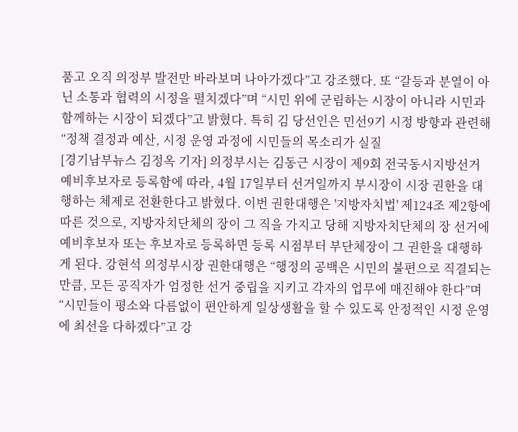품고 오직 의정부 발전만 바라보며 나아가겠다”고 강조했다. 또 “갈등과 분열이 아닌 소통과 협력의 시정을 펼치겠다”며 “시민 위에 군림하는 시장이 아니라 시민과 함께하는 시장이 되겠다”고 밝혔다. 특히 김 당선인은 민선9기 시정 방향과 관련해 “정책 결정과 예산, 시정 운영 과정에 시민들의 목소리가 실질
[경기남부뉴스 김정옥 기자] 의정부시는 김동근 시장이 제9회 전국동시지방선거 예비후보자로 등록함에 따라, 4월 17일부터 선거일까지 부시장이 시장 권한을 대행하는 체제로 전환한다고 밝혔다. 이번 권한대행은 '지방자치법' 제124조 제2항에 따른 것으로, 지방자치단체의 장이 그 직을 가지고 당해 지방자치단체의 장 선거에 예비후보자 또는 후보자로 등록하면 등록 시점부터 부단체장이 그 권한을 대행하게 된다. 강현석 의정부시장 권한대행은 “행정의 공백은 시민의 불편으로 직결되는 만큼, 모든 공직자가 엄정한 선거 중립을 지키고 각자의 업무에 매진해야 한다”며 “시민들이 평소와 다름없이 편안하게 일상생활을 할 수 있도록 안정적인 시정 운영에 최선을 다하겠다”고 강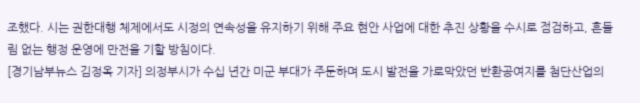조했다. 시는 권한대행 체제에서도 시정의 연속성을 유지하기 위해 주요 현안 사업에 대한 추진 상황을 수시로 점검하고, 흔들림 없는 행정 운영에 만전을 기할 방침이다.
[경기남부뉴스 김정옥 기자] 의정부시가 수십 년간 미군 부대가 주둔하며 도시 발전을 가로막았던 반환공여지를 첨단산업의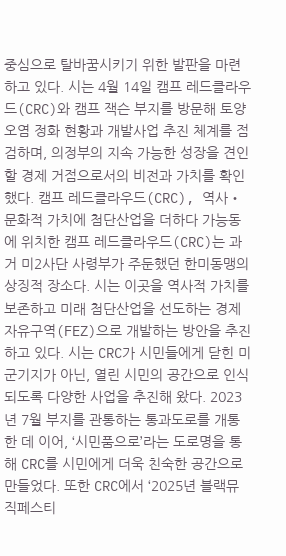중심으로 탈바꿈시키기 위한 발판을 마련하고 있다. 시는 4월 14일 캠프 레드클라우드(CRC)와 캠프 잭슨 부지를 방문해 토양오염 정화 현황과 개발사업 추진 체계를 점검하며, 의정부의 지속 가능한 성장을 견인할 경제 거점으로서의 비전과 가치를 확인했다. 캠프 레드클라우드(CRC), 역사‧문화적 가치에 첨단산업을 더하다 가능동에 위치한 캠프 레드클라우드(CRC)는 과거 미2사단 사령부가 주둔했던 한미동맹의 상징적 장소다. 시는 이곳을 역사적 가치를 보존하고 미래 첨단산업을 선도하는 경제자유구역(FEZ)으로 개발하는 방안을 추진하고 있다. 시는 CRC가 시민들에게 닫힌 미군기지가 아닌, 열린 시민의 공간으로 인식되도록 다양한 사업을 추진해 왔다. 2023년 7월 부지를 관통하는 통과도로를 개통한 데 이어, ‘시민품으로’라는 도로명을 통해 CRC를 시민에게 더욱 친숙한 공간으로 만들었다. 또한 CRC에서 ‘2025년 블랙뮤직페스티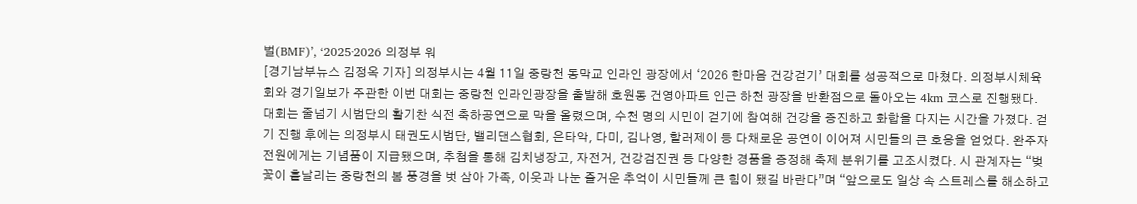벌(BMF)’, ‘2025‧2026 의정부 워
[경기남부뉴스 김정옥 기자] 의정부시는 4월 11일 중랑천 동막교 인라인 광장에서 ‘2026 한마음 건강걷기’ 대회를 성공적으로 마쳤다. 의정부시체육회와 경기일보가 주관한 이번 대회는 중랑천 인라인광장을 출발해 호원동 건영아파트 인근 하천 광장을 반환점으로 돌아오는 4km 코스로 진행됐다. 대회는 줄넘기 시범단의 활기찬 식전 축하공연으로 막을 올렸으며, 수천 명의 시민이 걷기에 참여해 건강을 증진하고 화합을 다지는 시간을 가졌다. 걷기 진행 후에는 의정부시 태권도시범단, 밸리댄스협회, 은타악, 다미, 김나영, 할러제이 등 다채로운 공연이 이어져 시민들의 큰 호응을 얻었다. 완주자 전원에게는 기념품이 지급됐으며, 추첨을 통해 김치냉장고, 자전거, 건강검진권 등 다양한 경품을 증정해 축제 분위기를 고조시켰다. 시 관계자는 “벚꽃이 흩날리는 중랑천의 봄 풍경을 벗 삼아 가족, 이웃과 나눈 즐거운 추억이 시민들께 큰 힘이 됐길 바란다”며 “앞으로도 일상 속 스트레스를 해소하고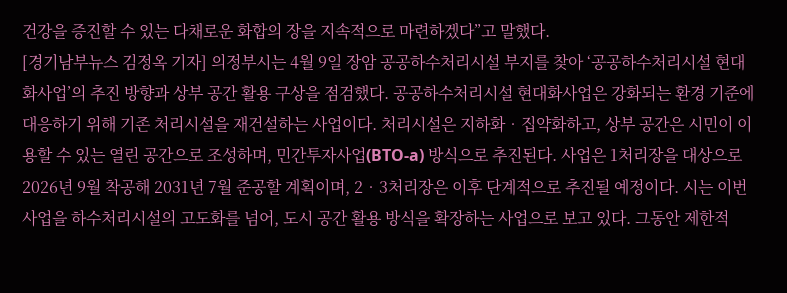건강을 증진할 수 있는 다채로운 화합의 장을 지속적으로 마련하겠다”고 말했다.
[경기남부뉴스 김정옥 기자] 의정부시는 4월 9일 장암 공공하수처리시설 부지를 찾아 ‘공공하수처리시설 현대화사업’의 추진 방향과 상부 공간 활용 구상을 점검했다. 공공하수처리시설 현대화사업은 강화되는 환경 기준에 대응하기 위해 기존 처리시설을 재건설하는 사업이다. 처리시설은 지하화‧집약화하고, 상부 공간은 시민이 이용할 수 있는 열린 공간으로 조성하며, 민간투자사업(BTO-a) 방식으로 추진된다. 사업은 1처리장을 대상으로 2026년 9월 착공해 2031년 7월 준공할 계획이며, 2‧3처리장은 이후 단계적으로 추진될 예정이다. 시는 이번 사업을 하수처리시설의 고도화를 넘어, 도시 공간 활용 방식을 확장하는 사업으로 보고 있다. 그동안 제한적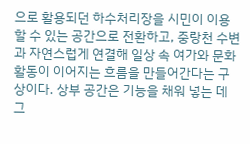으로 활용되던 하수처리장을 시민이 이용할 수 있는 공간으로 전환하고, 중랑천 수변과 자연스럽게 연결해 일상 속 여가와 문화 활동이 이어지는 흐름을 만들어간다는 구상이다. 상부 공간은 기능을 채워 넣는 데 그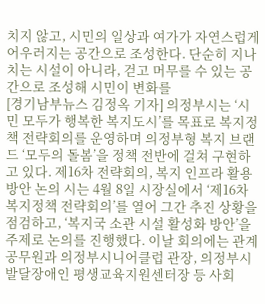치지 않고, 시민의 일상과 여가가 자연스럽게 어우러지는 공간으로 조성한다. 단순히 지나치는 시설이 아니라, 걷고 머무를 수 있는 공간으로 조성해 시민이 변화를
[경기남부뉴스 김정옥 기자] 의정부시는 ‘시민 모두가 행복한 복지도시’를 목표로 복지정책 전략회의를 운영하며 의정부형 복지 브랜드 ‘모두의 돌봄’을 정책 전반에 걸쳐 구현하고 있다. 제16차 전략회의, 복지 인프라 활용 방안 논의 시는 4월 8일 시장실에서 ‘제16차 복지정책 전략회의’를 열어 그간 추진 상황을 점검하고, ‘복지국 소관 시설 활성화 방안’을 주제로 논의를 진행했다. 이날 회의에는 관계 공무원과 의정부시니어클럽 관장, 의정부시발달장애인 평생교육지원센터장 등 사회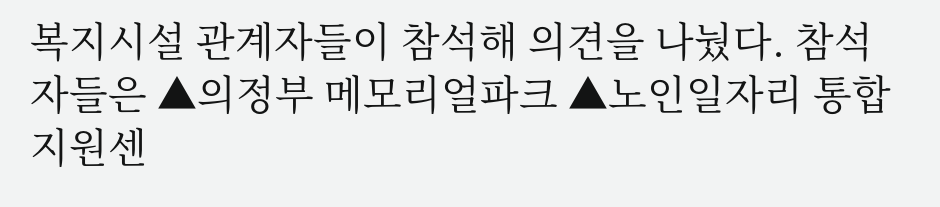복지시설 관계자들이 참석해 의견을 나눴다. 참석자들은 ▲의정부 메모리얼파크 ▲노인일자리 통합지원센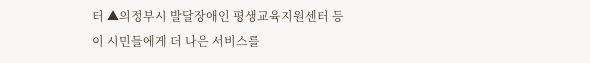터 ▲의정부시 발달장애인 평생교육지원센터 등이 시민들에게 더 나은 서비스를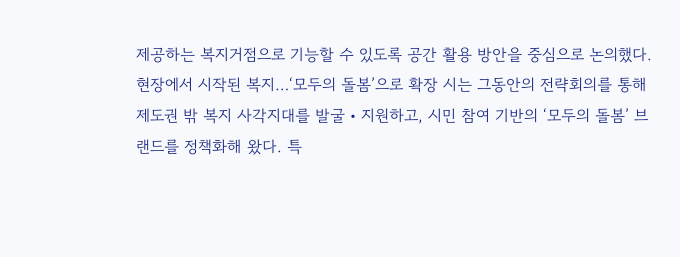제공하는 복지거점으로 기능할 수 있도록 공간 활용 방안을 중심으로 논의했다. 현장에서 시작된 복지…‘모두의 돌봄’으로 확장 시는 그동안의 전략회의를 통해 제도권 밖 복지 사각지대를 발굴‧지원하고, 시민 참여 기반의 ‘모두의 돌봄’ 브랜드를 정책화해 왔다. 특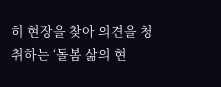히 현장을 찾아 의견을 청취하는 ‘돌봄 삶의 현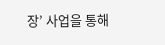장’ 사업을 통해